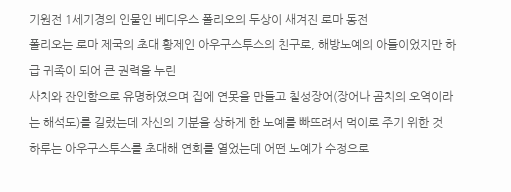기원전 1세기경의 인물인 베디우스 폴리오의 두상이 새겨진 로마 동전
폴리오는 로마 제국의 초대 황제인 아우구스투스의 친구로, 해방노예의 아들이었지만 하급 귀족이 되어 큰 권력을 누린
사치와 잔인함으로 유명하였으며 집에 연못을 만들고 칠성장어(장어나 곰치의 오역이라는 해석도)를 길렀는데 자신의 기분을 상하게 한 노예를 빠뜨려서 먹이로 주기 위한 것
하루는 아우구스투스를 초대해 연회를 열었는데 어떤 노예가 수정으로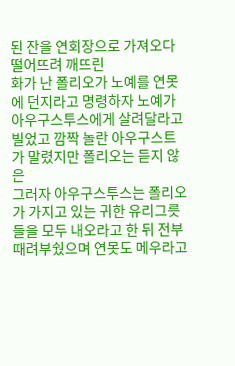된 잔을 연회장으로 가져오다 떨어뜨려 깨뜨린
화가 난 폴리오가 노예를 연못에 던지라고 명령하자 노예가 아우구스투스에게 살려달라고 빌었고 깜짝 놀란 아우구스트가 말렸지만 폴리오는 듣지 않은
그러자 아우구스투스는 폴리오가 가지고 있는 귀한 유리그릇들을 모두 내오라고 한 뒤 전부 때려부쉈으며 연못도 메우라고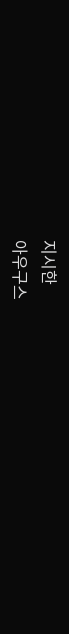지시한
아우구스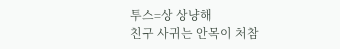투스=상 상냥해
친구 사귀는 안목이 처참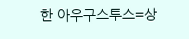한 아우구스투스=상